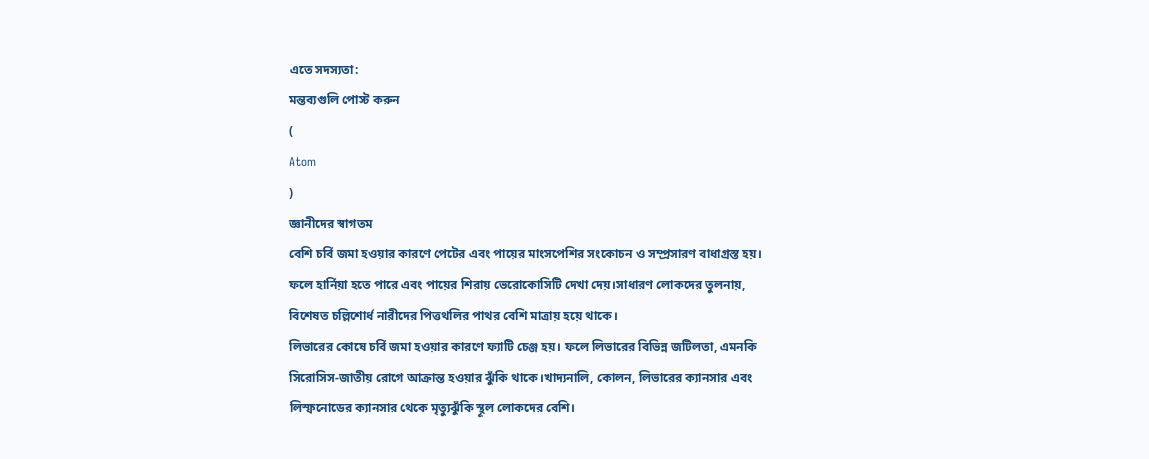এতে সদস্যতা:
মন্তব্যগুলি পোস্ট করুন
(
Atom
)
জ্ঞানীদের স্বাগতম
বেশি চর্বি জমা হওয়ার কারণে পেটের এবং পায়ের মাংসপেশির সংকোচন ও সম্প্রসারণ বাধাগ্রস্ত হয়। ফলে হার্নিয়া হতে পারে এবং পায়ের শিরায় ভেরোকোসিটি দেখা দেয়।সাধারণ লোকদের তুলনায়, বিশেষত চল্লিশোর্ধ নারীদের পিত্তথলির পাথর বেশি মাত্রায় হয়ে থাকে।
লিভারের কোষে চর্বি জমা হওয়ার কারণে ফ্যাটি চেঞ্জ হয়। ফলে লিভারের বিভিন্ন জটিলতা, এমনকি সিরোসিস-জাতীয় রোগে আক্রান্ত হওয়ার ঝুঁকি থাকে।খাদ্যনালি, কোলন, লিভারের ক্যানসার এবং লিস্ফনোডের ক্যানসার থেকে মৃত্যুঝুঁকি স্থূল লোকদের বেশি।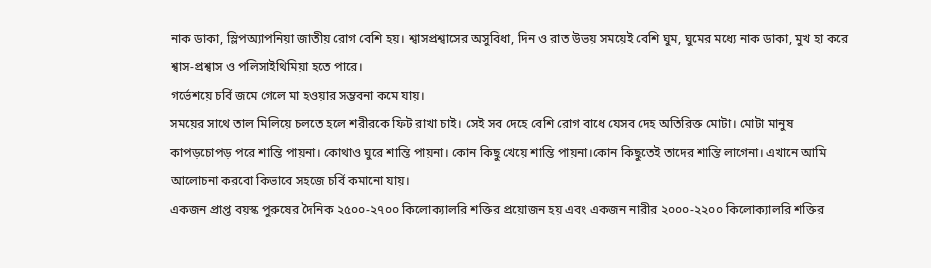নাক ডাকা, স্লিপঅ্যাপনিয়া জাতীয় রোগ বেশি হয়। শ্বাসপ্রশ্বাসের অসুবিধা, দিন ও রাত উভয় সময়েই বেশি ঘুম, ঘুমের মধ্যে নাক ডাকা, মুখ হা করে শ্বাস-প্রশ্বাস ও পলিসাইথিমিয়া হতে পারে।
গর্ভেশয়ে চর্বি জমে গেলে মা হওয়ার সম্ভবনা কমে যায়।
সময়ের সাথে তাল মিলিয়ে চলতে হলে শরীরকে ফিট রাখা চাই। সেই সব দেহে বেশি রোগ বাধে যেসব দেহ অতিরিক্ত মোটা। মোটা মানুষ কাপড়চোপড় পরে শান্তি পায়না। কোথাও ঘুরে শান্তি পায়না। কোন কিছু খেয়ে শান্তি পায়না।কোন কিছুতেই তাদের শান্তি লাগেনা। এখানে আমি আলোচনা করবো কিভাবে সহজে চর্বি কমানো যায়।
একজন প্রাপ্ত বয়স্ক পুরুষের দৈনিক ২৫০০-২৭০০ কিলোক্যালরি শক্তির প্রয়োজন হয় এবং একজন নারীর ২০০০-২২০০ কিলোক্যালরি শক্তির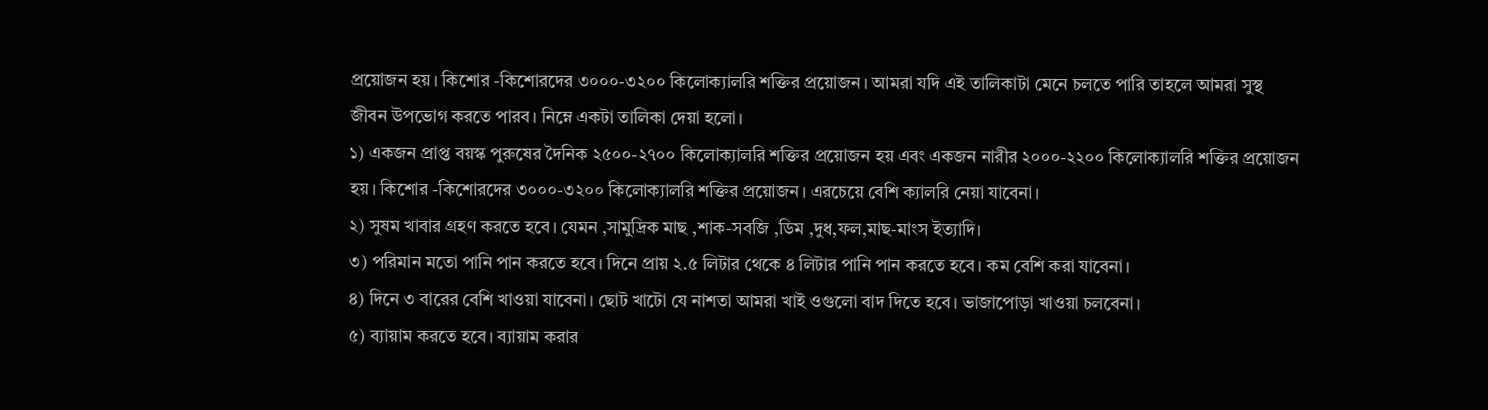প্রয়োজন হয়। কিশোর -কিশোরদের ৩০০০-৩২০০ কিলোক্যালরি শক্তির প্রয়োজন। আমরা যদি এই তালিকাটা মেনে চলতে পারি তাহলে আমরা সুস্থ জীবন উপভোগ করতে পারব। নিম্নে একটা তালিকা দেয়া হলো।
১) একজন প্রাপ্ত বয়স্ক পুরুষের দৈনিক ২৫০০-২৭০০ কিলোক্যালরি শক্তির প্রয়োজন হয় এবং একজন নারীর ২০০০-২২০০ কিলোক্যালরি শক্তির প্রয়োজন হয়। কিশোর -কিশোরদের ৩০০০-৩২০০ কিলোক্যালরি শক্তির প্রয়োজন। এরচেয়ে বেশি ক্যালরি নেয়া যাবেনা।
২) সুষম খাবার গ্রহণ করতে হবে। যেমন ,সামুদ্রিক মাছ ,শাক-সবজি ,ডিম ,দুধ,ফল,মাছ-মাংস ইত্যাদি।
৩) পরিমান মতো পানি পান করতে হবে। দিনে প্রায় ২.৫ লিটার থেকে ৪ লিটার পানি পান করতে হবে। কম বেশি করা যাবেনা।
৪) দিনে ৩ বারের বেশি খাওয়া যাবেনা। ছোট খাটো যে নাশতা আমরা খাই ওগুলো বাদ দিতে হবে। ভাজাপোড়া খাওয়া চলবেনা।
৫) ব্যায়াম করতে হবে। ব্যায়াম করার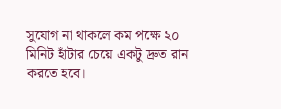সুযোগ না থাকলে কম পক্ষে ২০ মিনিট হাঁটার চেয়ে একটু দ্রুত রান করতে হবে।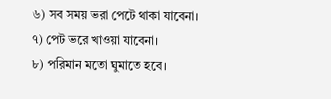৬) সব সময় ভরা পেটে থাকা যাবেনা।
৭) পেট ভরে খাওয়া যাবেনা।
৮) পরিমান মতো ঘুমাতে হবে।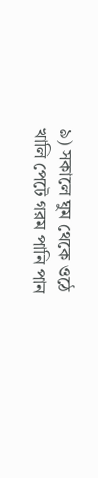৯) সকালে ঘুম থেকে ওঠে খালি পেটে গরম পানি পান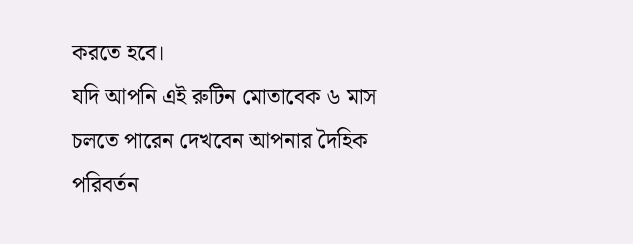করতে হবে।
যদি আপনি এই রুটিন মোতাবেক ৬ মাস চলতে পারেন দেখবেন আপনার দৈহিক পরিবর্তন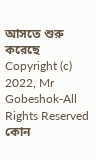আসতে শুরু করেছে
Copyright (c) 2022, Mr Gobeshok-All Rights Reserved
কোন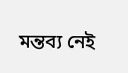মন্তব্য নেই